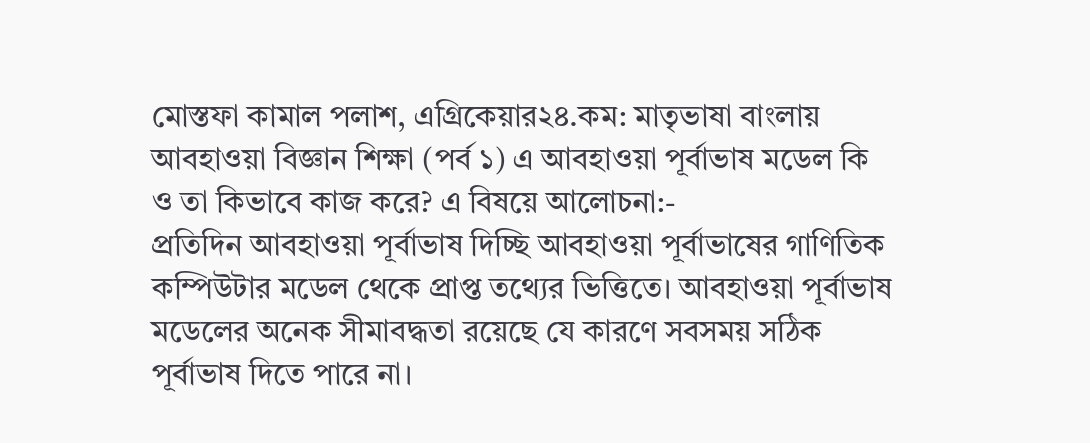মোস্তফা কামাল পলাশ, এগ্রিকেয়ার২৪.কম: মাতৃভাষা বাংলায় আবহাওয়া বিজ্ঞান শিক্ষা (পর্ব ১) এ আবহাওয়া পূর্বাভাষ মডেল কি ও তা কিভাবে কাজ করে? এ বিষয়ে আলোচনা:-
প্রতিদিন আবহাওয়া পূর্বাভাষ দিচ্ছি আবহাওয়া পূর্বাভাষের গাণিতিক কম্পিউটার মডেল থেকে প্রাপ্ত তথ্যের ভিত্তিতে। আবহাওয়া পূর্বাভাষ মডেলের অনেক সীমাবদ্ধতা রয়েছে যে কারণে সবসময় সঠিক পূর্বাভাষ দিতে পারে না।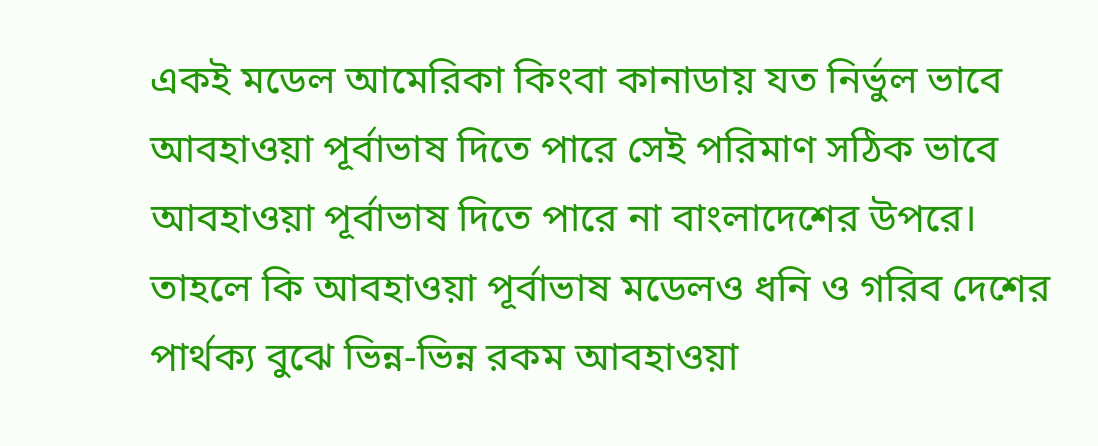একই মডেল আমেরিকা কিংবা কানাডায় যত নির্ভুল ভাবে আবহাওয়া পূর্বাভাষ দিতে পারে সেই পরিমাণ সঠিক ভাবে আবহাওয়া পূর্বাভাষ দিতে পারে না বাংলাদেশের উপরে।
তাহলে কি আবহাওয়া পূর্বাভাষ মডেলও ধনি ও গরিব দেশের পার্থক্য বুঝে ভিন্ন-ভিন্ন রকম আবহাওয়া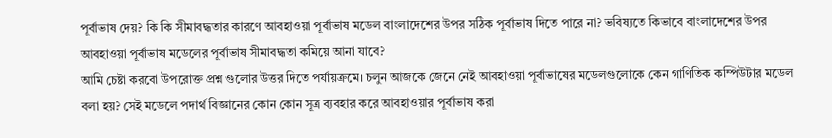পূর্বাভাষ দেয়? কি কি সীমাবদ্ধতার কারণে আবহাওয়া পূর্বাভাষ মডেল বাংলাদেশের উপর সঠিক পূর্বাভাষ দিতে পারে না? ভবিষ্যতে কিভাবে বাংলাদেশের উপর আবহাওয়া পূর্বাভাষ মডেলের পূর্বাভাষ সীমাবদ্ধতা কমিয়ে আনা যাবে?
আমি চেষ্টা করবো উপরোক্ত প্রশ্ন গুলোর উত্তর দিতে পর্যায়ক্রমে। চলুন আজকে জেনে নেই আবহাওয়া পূর্বাভাষের মডেলগুলোকে কেন গাণিতিক কম্পিউটার মডেল বলা হয়? সেই মডেলে পদার্থ বিজ্ঞানের কোন কোন সূত্র ব্যবহার করে আবহাওয়ার পূর্বাভাষ করা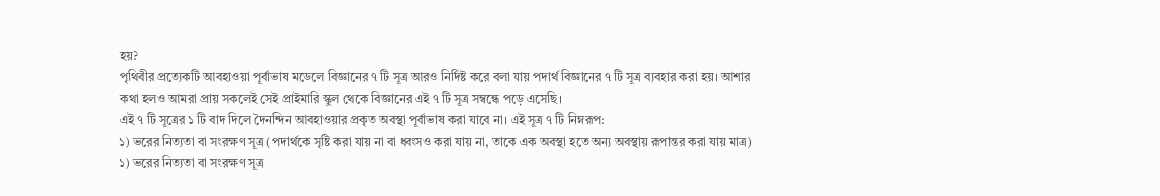হয়?
পৃথিবীর প্রত্যেকটি আবহাওয়া পূর্বাভাষ মডেলে বিজ্ঞানের ৭ টি সূত্র আরও নির্দিষ্ট করে বলা যায় পদার্থ বিজ্ঞানের ৭ টি সূত্র ব্যবহার করা হয়। আশার কথা হলও আমরা প্রায় সকলেই সেই প্রাইমারি স্কুল থেকে বিজ্ঞানের এই ৭ টি সূত্র সম্বন্ধে পড়ে এসেছি।
এই ৭ টি সূত্রের ১ টি বাদ দিলে দৈনন্দিন আবহাওয়ার প্রকৃত অবস্থা পূর্বাভাষ করা যাবে না। এই সূত্র ৭ টি নিম্নরূপ:
১) ভরের নিত্যতা বা সংরক্ষণ সূত্র (পদার্থকে সৃষ্টি করা যায় না বা ধ্বংসও করা যায় না, তাকে এক অবস্থা হতে অন্য অবস্থায় রূপান্তর করা যায় মাত্র)
১) ভরের নিত্যতা বা সংরক্ষণ সূত্র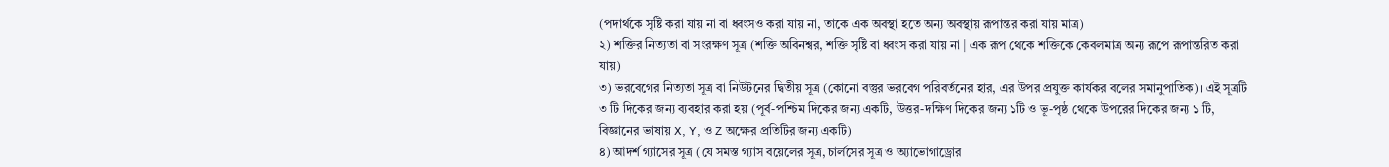(পদার্থকে সৃষ্টি করা যায় না বা ধ্বংসও করা যায় না, তাকে এক অবস্থা হতে অন্য অবস্থায় রূপান্তর করা যায় মাত্র)
২) শক্তির নিত্যতা বা সংরক্ষণ সূত্র (শক্তি অবিনশ্বর, শক্তি সৃষ্টি বা ধ্বংস করা যায় না | এক রূপ থেকে শক্তিকে কেবলমাত্র অন্য রূপে রূপান্তরিত করা যায়)
৩) ভরবেগের নিত্যতা সূত্র বা নিউটনের দ্বিতীয় সূত্র (কোনো বস্তুর ভরবেগ পরিবর্তনের হার, এর উপর প্রযুক্ত কার্যকর বলের সমানুপাতিক)। এই সূত্রটি ৩ টি দিকের জন্য ব্যবহার করা হয় (পূর্ব-পশ্চিম দিকের জন্য একটি, উত্তর-দক্ষিণ দিকের জন্য ১টি ও ভূ-পৃষ্ঠ থেকে উপরের দিকের জন্য ১ টি, বিজ্ঞানের ভাষায় X, Y, ও Z অক্ষের প্রতিটির জন্য একটি)
৪) আদর্শ গ্যাসের সূত্র (যে সমস্ত গ্যাস বয়েলের সূত্র, চার্লসের সূত্র ও অ্যাভোগাড্রোর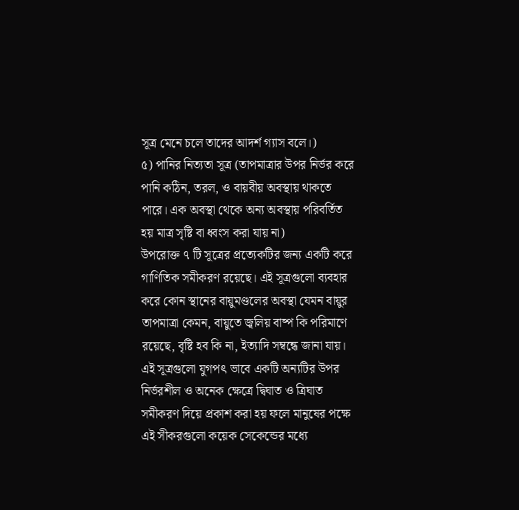সূত্র মেনে চলে তাদের আদর্শ গ্যাস বলে।)
৫) পানির নিত্যতা সূত্র (তাপমাত্রার উপর নির্ভর করে পানি কঠিন, তরল, ও বায়বীয় অবস্থায় থাকতে পারে। এক অবস্থা থেকে অন্য অবস্থায় পরিবর্তিত হয় মাত্র সৃষ্টি বা ধ্বংস করা যায় না)
উপরোক্ত ৭ টি সূত্রের প্রত্যেকটির জন্য একটি করে গাণিতিক সমীকরণ রয়েছে। এই সূত্রগুলো ব্যবহার করে কোন স্থানের বায়ুমণ্ডলের অবস্থা যেমন বায়ুর তাপমাত্রা কেমন, বায়ুতে জ্বলিয় বাষ্প কি পরিমাণে রয়েছে, বৃষ্টি হব কি না, ইত্যাদি সম্বন্ধে জানা যায়। এই সূত্রগুলো যুগপৎ ভাবে একটি অন্যটির উপর নির্ভরশীল ও অনেক ক্ষেত্রে দ্বিঘাত ও ত্রিঘাত সমীকরণ দিয়ে প্রকাশ করা হয় ফলে মানুষের পক্ষে এই সীকরগুলো কয়েক সেকেন্ডের মধ্যে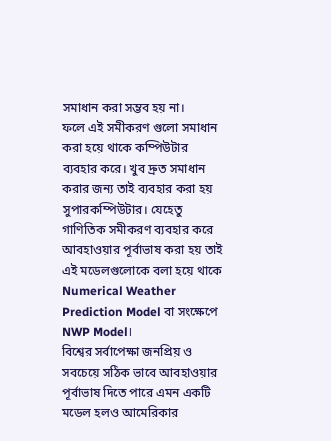সমাধান করা সম্ভব হয় না।
ফলে এই সমীকরণ গুলো সমাধান করা হয়ে থাকে কম্পিউটার ব্যবহার করে। খুব দ্রুত সমাধান করার জন্য তাই ব্যবহার করা হয় সুপারকম্পিউটার। যেহেতু গাণিতিক সমীকরণ ব্যবহার করে আবহাওয়ার পূর্বাভাষ করা হয় তাই এই মডেলগুলোকে বলা হয়ে থাকে Numerical Weather Prediction Model বা সংক্ষেপে NWP Model।
বিশ্বের সর্বাপেক্ষা জনপ্রিয় ও সবচেয়ে সঠিক ভাবে আবহাওয়ার পূর্বাভাষ দিতে পারে এমন একটি মডেল হলও আমেরিকার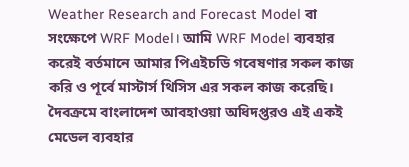Weather Research and Forecast Model বা সংক্ষেপে WRF Model। আমি WRF Model ব্যবহার করেই বর্তমানে আমার পিএইচডি গবেষণার সকল কাজ করি ও পূর্বে মাস্টার্স থিসিস এর সকল কাজ করেছি। দৈবক্রমে বাংলাদেশ আবহাওয়া অধিদপ্তরও এই একই মেডেল ব্যবহার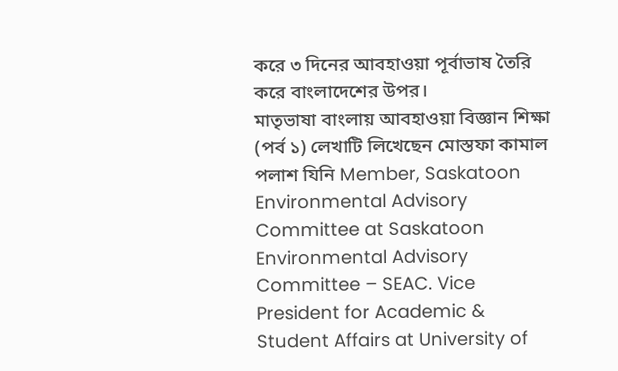করে ৩ দিনের আবহাওয়া পূর্বাভাষ তৈরি করে বাংলাদেশের উপর।
মাতৃভাষা বাংলায় আবহাওয়া বিজ্ঞান শিক্ষা (পর্ব ১) লেখাটি লিখেছেন মোস্তফা কামাল পলাশ যিনি Member, Saskatoon Environmental Advisory Committee at Saskatoon Environmental Advisory Committee – SEAC. Vice President for Academic & Student Affairs at University of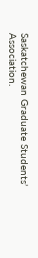Saskatchewan Graduate Students’ Association.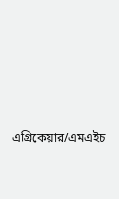এগ্রিকেয়ার/এমএইচ